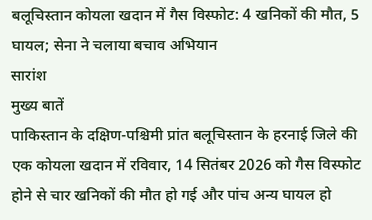बलूचिस्तान कोयला खदान में गैस विस्फोट: 4 खनिकों की मौत, 5 घायल; सेना ने चलाया बचाव अभियान
सारांश
मुख्य बातें
पाकिस्तान के दक्षिण-पश्चिमी प्रांत बलूचिस्तान के हरनाई जिले की एक कोयला खदान में रविवार, 14 सितंबर 2026 को गैस विस्फोट होने से चार खनिकों की मौत हो गई और पांच अन्य घायल हो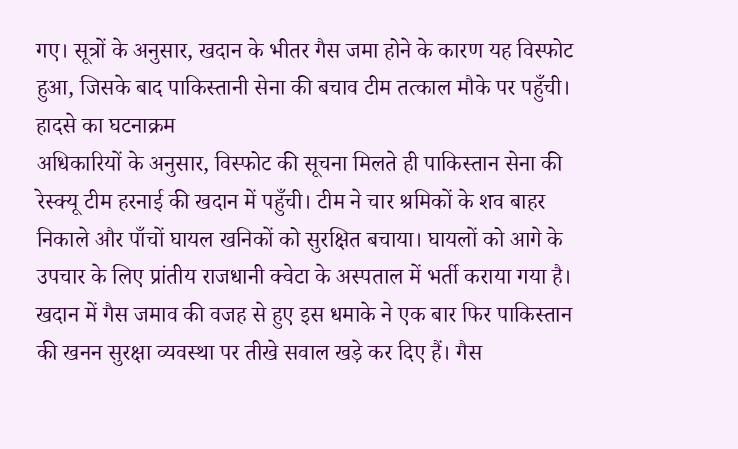गए। सूत्रों के अनुसार, खदान के भीतर गैस जमा होने के कारण यह विस्फोट हुआ, जिसके बाद पाकिस्तानी सेना की बचाव टीम तत्काल मौके पर पहुँची।
हादसे का घटनाक्रम
अधिकारियों के अनुसार, विस्फोट की सूचना मिलते ही पाकिस्तान सेना की रेस्क्यू टीम हरनाई की खदान में पहुँची। टीम ने चार श्रमिकों के शव बाहर निकाले और पाँचों घायल खनिकों को सुरक्षित बचाया। घायलों को आगे के उपचार के लिए प्रांतीय राजधानी क्वेटा के अस्पताल में भर्ती कराया गया है।
खदान में गैस जमाव की वजह से हुए इस धमाके ने एक बार फिर पाकिस्तान की खनन सुरक्षा व्यवस्था पर तीखे सवाल खड़े कर दिए हैं। गैस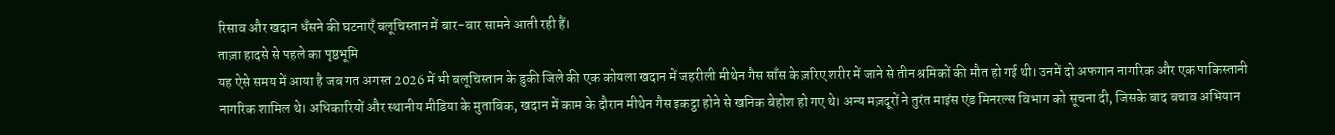रिसाव और खदान धँसने की घटनाएँ बलूचिस्तान में बार-बार सामने आती रही हैं।
ताज़ा हादसे से पहले का पृष्ठभूमि
यह ऐसे समय में आया है जब गत अगस्त 2026 में भी बलूचिस्तान के डुकी जिले की एक कोयला खदान में जहरीली मीथेन गैस साँस के ज़रिए शरीर में जाने से तीन श्रमिकों की मौत हो गई थी। उनमें दो अफगान नागरिक और एक पाकिस्तानी नागरिक शामिल थे। अधिकारियों और स्थानीय मीडिया के मुताबिक, खदान में काम के दौरान मीथेन गैस इकट्ठा होने से खनिक बेहोश हो गए थे। अन्य मज़दूरों ने तुरंत माइंस एंड मिनरल्स विभाग को सूचना दी, जिसके बाद बचाव अभियान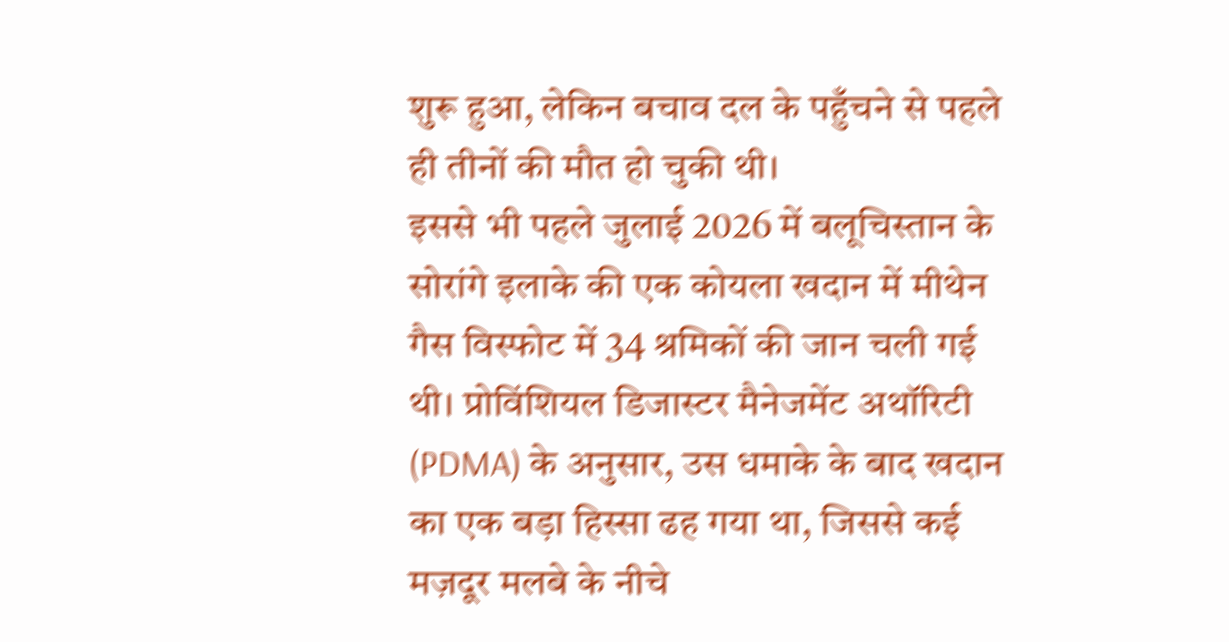शुरू हुआ, लेकिन बचाव दल के पहुँचने से पहले ही तीनों की मौत हो चुकी थी।
इससे भी पहले जुलाई 2026 में बलूचिस्तान के सोरांगे इलाके की एक कोयला खदान में मीथेन गैस विस्फोट में 34 श्रमिकों की जान चली गई थी। प्रोविंशियल डिजास्टर मैनेजमेंट अथॉरिटी (PDMA) के अनुसार, उस धमाके के बाद खदान का एक बड़ा हिस्सा ढह गया था, जिससे कई मज़दूर मलबे के नीचे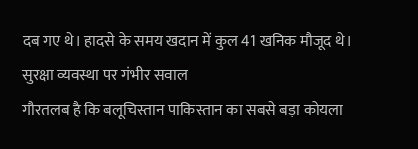दब गए थे। हादसे के समय खदान में कुल 41 खनिक मौजूद थे।
सुरक्षा व्यवस्था पर गंभीर सवाल
गौरतलब है कि बलूचिस्तान पाकिस्तान का सबसे बड़ा कोयला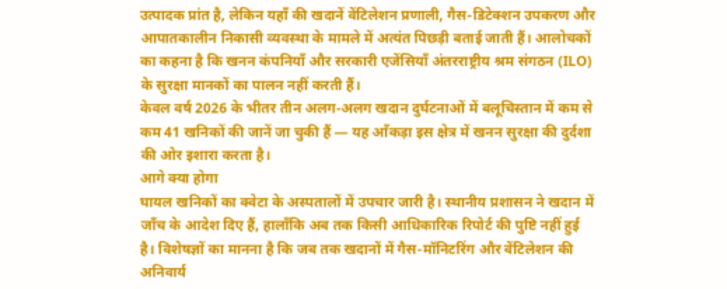उत्पादक प्रांत है, लेकिन यहाँ की खदानें वेंटिलेशन प्रणाली, गैस-डिटेक्शन उपकरण और आपातकालीन निकासी व्यवस्था के मामले में अत्यंत पिछड़ी बताई जाती हैं। आलोचकों का कहना है कि खनन कंपनियाँ और सरकारी एजेंसियाँ अंतरराष्ट्रीय श्रम संगठन (ILO) के सुरक्षा मानकों का पालन नहीं करती हैं।
केवल वर्ष 2026 के भीतर तीन अलग-अलग खदान दुर्घटनाओं में बलूचिस्तान में कम से कम 41 खनिकों की जानें जा चुकी हैं — यह आँकड़ा इस क्षेत्र में खनन सुरक्षा की दुर्दशा की ओर इशारा करता है।
आगे क्या होगा
घायल खनिकों का क्वेटा के अस्पतालों में उपचार जारी है। स्थानीय प्रशासन ने खदान में जाँच के आदेश दिए हैं, हालाँकि अब तक किसी आधिकारिक रिपोर्ट की पुष्टि नहीं हुई है। विशेषज्ञों का मानना है कि जब तक खदानों में गैस-मॉनिटरिंग और वेंटिलेशन की अनिवार्य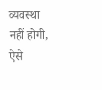व्यवस्था नहीं होगी, ऐसे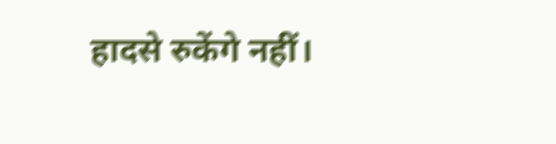हादसे रुकेंगे नहीं।